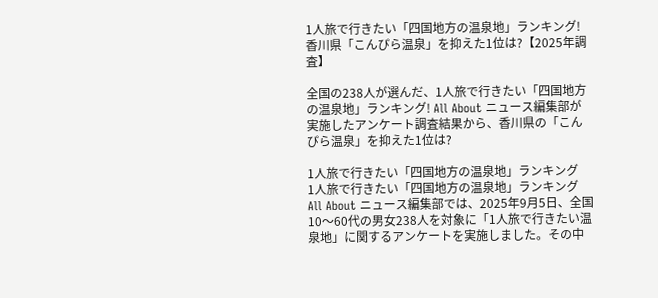1人旅で行きたい「四国地方の温泉地」ランキング! 香川県「こんぴら温泉」を抑えた1位は?【2025年調査】

全国の238人が選んだ、1人旅で行きたい「四国地方の温泉地」ランキング! All About ニュース編集部が実施したアンケート調査結果から、香川県の「こんぴら温泉」を抑えた1位は?

1人旅で行きたい「四国地方の温泉地」ランキング
1人旅で行きたい「四国地方の温泉地」ランキング
All About ニュース編集部では、2025年9月5日、全国10〜60代の男女238人を対象に「1人旅で行きたい温泉地」に関するアンケートを実施しました。その中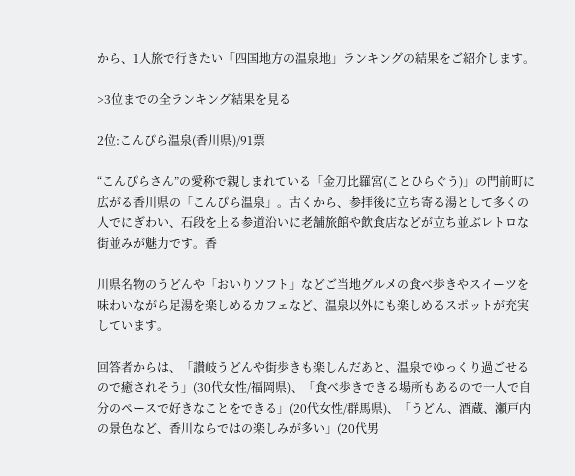から、1人旅で行きたい「四国地方の温泉地」ランキングの結果をご紹介します。

>3位までの全ランキング結果を見る

2位:こんぴら温泉(香川県)/91票

“こんぴらさん”の愛称で親しまれている「金刀比羅宮(ことひらぐう)」の門前町に広がる香川県の「こんぴら温泉」。古くから、参拝後に立ち寄る湯として多くの人でにぎわい、石段を上る参道沿いに老舗旅館や飲食店などが立ち並ぶレトロな街並みが魅力です。香

川県名物のうどんや「おいりソフト」などご当地グルメの食べ歩きやスイーツを味わいながら足湯を楽しめるカフェなど、温泉以外にも楽しめるスポットが充実しています。

回答者からは、「讃岐うどんや街歩きも楽しんだあと、温泉でゆっくり過ごせるので癒されそう」(30代女性/福岡県)、「食べ歩きできる場所もあるので一人で自分のペースで好きなことをできる」(20代女性/群馬県)、「うどん、酒蔵、瀬戸内の景色など、香川ならではの楽しみが多い」(20代男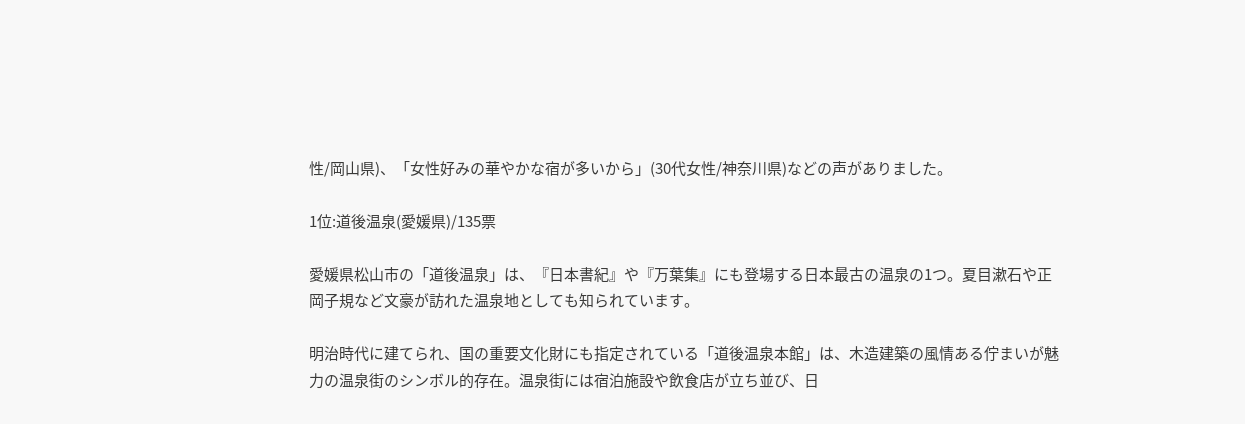性/岡山県)、「女性好みの華やかな宿が多いから」(30代女性/神奈川県)などの声がありました。

1位:道後温泉(愛媛県)/135票

愛媛県松山市の「道後温泉」は、『日本書紀』や『万葉集』にも登場する日本最古の温泉の1つ。夏目漱石や正岡子規など文豪が訪れた温泉地としても知られています。

明治時代に建てられ、国の重要文化財にも指定されている「道後温泉本館」は、木造建築の風情ある佇まいが魅力の温泉街のシンボル的存在。温泉街には宿泊施設や飲食店が立ち並び、日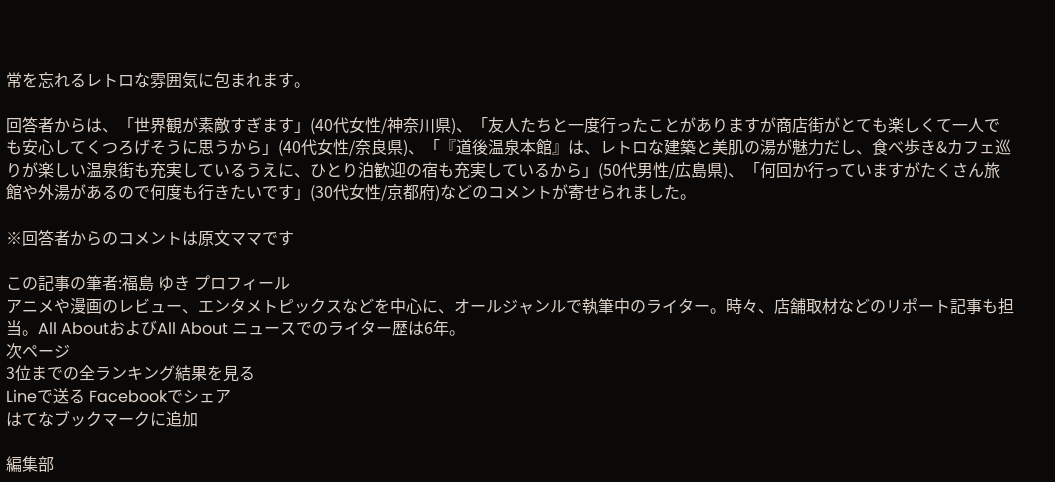常を忘れるレトロな雰囲気に包まれます。

回答者からは、「世界観が素敵すぎます」(40代女性/神奈川県)、「友人たちと一度行ったことがありますが商店街がとても楽しくて一人でも安心してくつろげそうに思うから」(40代女性/奈良県)、「『道後温泉本館』は、レトロな建築と美肌の湯が魅力だし、食べ歩き&カフェ巡りが楽しい温泉街も充実しているうえに、ひとり泊歓迎の宿も充実しているから」(50代男性/広島県)、「何回か行っていますがたくさん旅館や外湯があるので何度も行きたいです」(30代女性/京都府)などのコメントが寄せられました。

※回答者からのコメントは原文ママです

この記事の筆者:福島 ゆき プロフィール
アニメや漫画のレビュー、エンタメトピックスなどを中心に、オールジャンルで執筆中のライター。時々、店舗取材などのリポート記事も担当。All AboutおよびAll About ニュースでのライター歴は6年。
次ページ
3位までの全ランキング結果を見る
Lineで送る Facebookでシェア
はてなブックマークに追加

編集部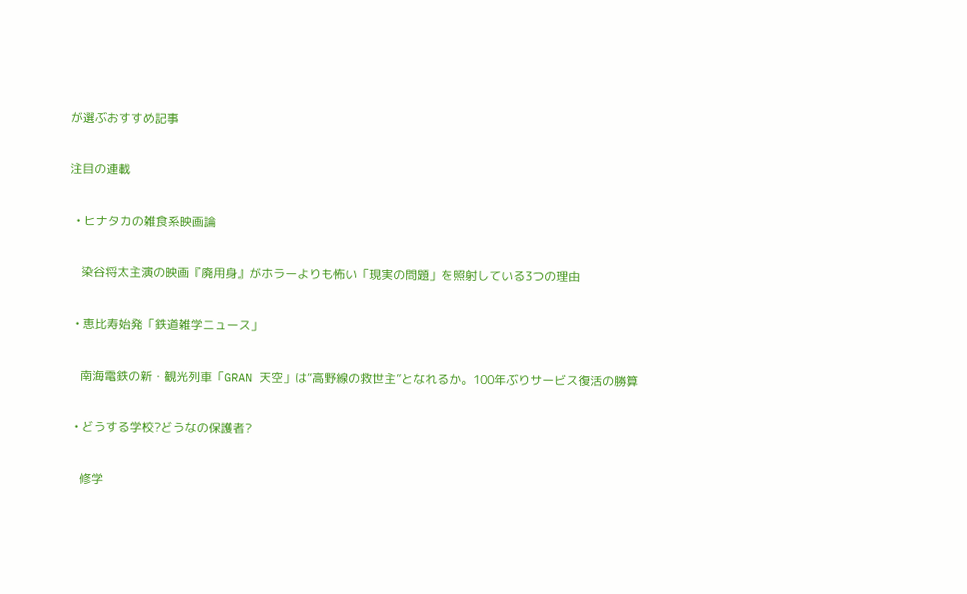が選ぶおすすめ記事

注目の連載

  • ヒナタカの雑食系映画論

    染谷将太主演の映画『廃用身』がホラーよりも怖い「現実の問題」を照射している3つの理由

  • 恵比寿始発「鉄道雑学ニュース」

    南海電鉄の新・観光列車「GRAN 天空」は“高野線の救世主”となれるか。100年ぶりサービス復活の勝算

  • どうする学校?どうなの保護者?

    修学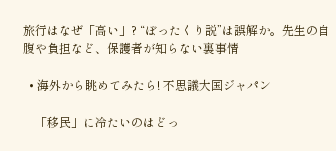旅行はなぜ「高い」? “ぼったくり説”は誤解か。先生の自腹や負担など、保護者が知らない裏事情

  • 海外から眺めてみたら! 不思議大国ジャパン

    「移民」に冷たいのはどっ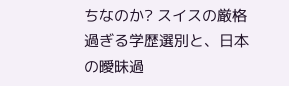ちなのか? スイスの厳格過ぎる学歴選別と、日本の曖昧過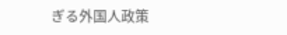ぎる外国人政策